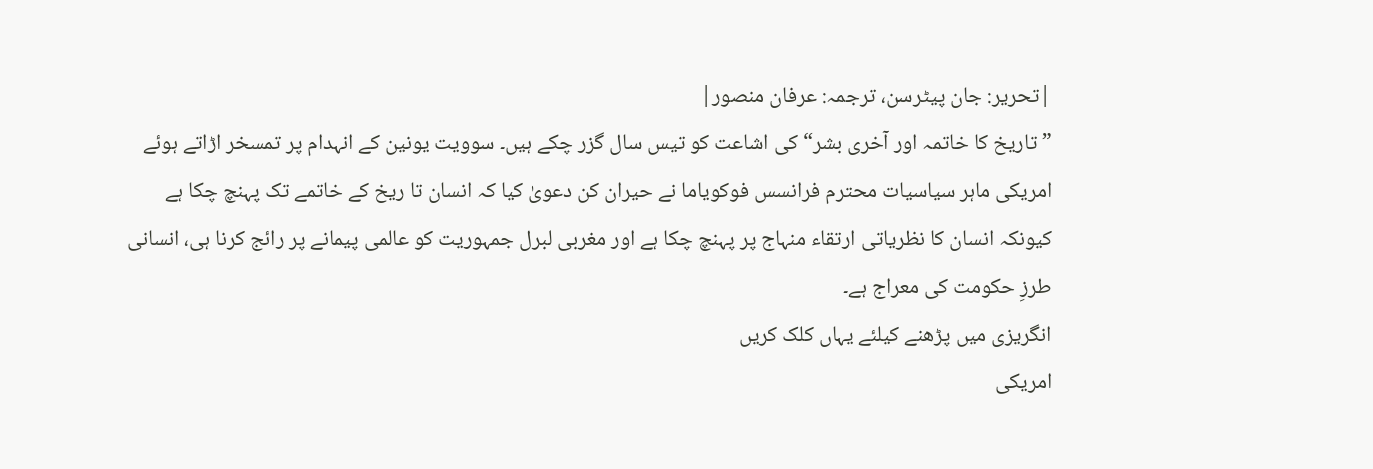|تحریر: جان پیٹرسن، ترجمہ: عرفان منصور|
”تاریخ کا خاتمہ اور آخری بشر“ کی اشاعت کو تیس سال گزر چکے ہیں۔ سوویت یونین کے انہدام پر تمسخر اڑاتے ہوئے امریکی ماہر سیاسیات محترم فرانسس فوکویاما نے حیران کن دعویٰ کیا کہ انسان تا ریخ کے خاتمے تک پہنچ چکا ہے کیونکہ انسان کا نظریاتی ارتقاء منہاج پر پہنچ چکا ہے اور مغربی لبرل جمہوریت کو عالمی پیمانے پر رائج کرنا ہی، انسانی طرزِ حکومت کی معراج ہے۔
انگریزی میں پڑھنے کیلئے یہاں کلک کریں
امریکی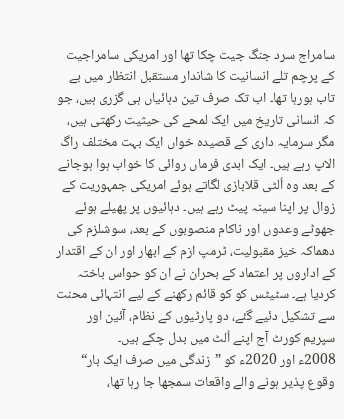سامراج سرد جنگ جیت چکا تھا اور امریکی سامراجیت کے پرچم تلے انسانیت کا شاندار مستقبل انتظار میں بے تاب ہورہا تھا۔ اب تک صرف تین دہائیاں ہی گزری ہیں، جو کہ انسانی تاریخ میں ایک لمحے کی حیثیت رکھتی ہیں، مگر سرمایہ داری کے قصیدہ خواں ایک بہت مختلف راگ الاپ رہے ہیں۔ ایک ابدی فرماں روائی کا خواب ہوا ہوجانے کے بعد وہ اُلٹی قلابازی لگاتے ہوئے امریکی جمہوریت کے زوال پر اپنا سینہ پیٹ رہے ہیں۔ دہائیوں پر پھیلے ہوئے جھوٹے وعدوں اور ناکام منصوبوں کے بعد، سوشلزم کی دھماکہ خیز مقبولیت، ٹرمپ ازم کے ابھار اور ان کے اقتدار کے اداروں پر اعتماد کے بحران نے ان کو حواس باختہ کردیا ہے۔ سٹیٹس کو کو قائم رکھنے کے لیے انتہائی محنت سے تشکیل دئیے گئے، دو پارٹیوں کے نظام، آئین اور سپریم کورٹ آج اپنے اُلٹ میں بدل چکے ہیں۔
2008ء اور 2020ء کو ”زندگی میں صرف ایک بار“ وقوع پذیر ہونے والے واقعات سمجھا جا رہا تھا،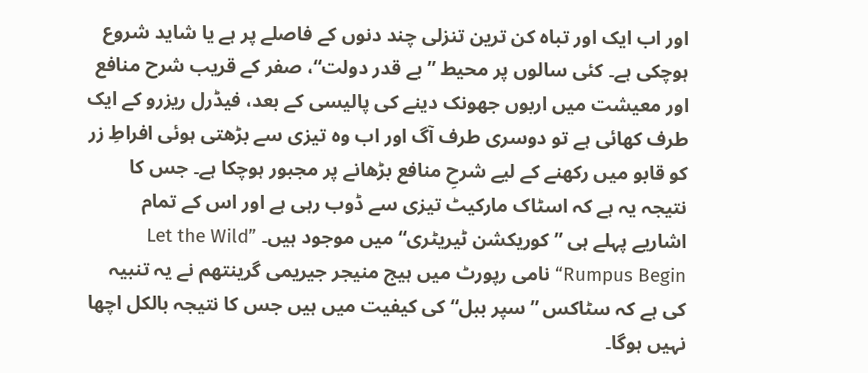اور اب ایک اور تباہ کن ترین تنزلی چند دنوں کے فاصلے پر ہے یا شاید شروع ہوچکی ہے۔ کئی سالوں پر محیط ”بے قدر دولت“، صفر کے قریب شرح منافع اور معیشت میں اربوں جھونک دینے کی پالیسی کے بعد، فیڈرل ریزرو کے ایک طرف کھائی ہے تو دوسری طرف آگ اور اب وہ تیزی سے بڑھتی ہوئی افراطِ زر کو قابو میں رکھنے کے لیے شرحِ منافع بڑھانے پر مجبور ہوچکا ہے۔ جس کا نتیجہ یہ ہے کہ اسٹاک مارکیٹ تیزی سے ڈوب رہی ہے اور اس کے تمام اشاریے پہلے ہی ”کوریکشن ٹیریٹری“ میں موجود ہیں۔ ”Let the Wild Rumpus Begin“ نامی رپورٹ میں ہیج منیجر جیریمی گرینتھم نے یہ تنبیہ کی ہے کہ سٹاکس ”سپر ببل“ کی کیفیت میں ہیں جس کا نتیجہ بالکل اچھا نہیں ہوگا۔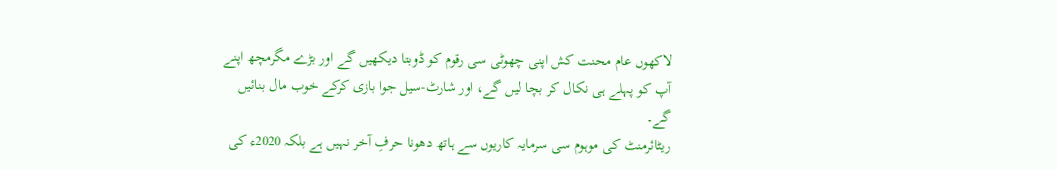لاکھوں عام محنت کش اپنی چھوٹی سی رقوم کو ڈوبتا دیکھیں گے اور بڑے مگرمچھ اپنے آپ کو پہلے ہی نکال کر بچا لیں گے، اور شارٹ-سیل جوا بازی کرکے خوب مال بنائیں گے۔
ریٹائرمنٹ کی موہوم سی سرمایہ کاریوں سے ہاتھ دھونا حرفِ آخر نہیں ہے بلکہ 2020ء کی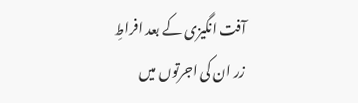آفت انگیزی کے بعد افراطِ زر ان کی اجرتوں میں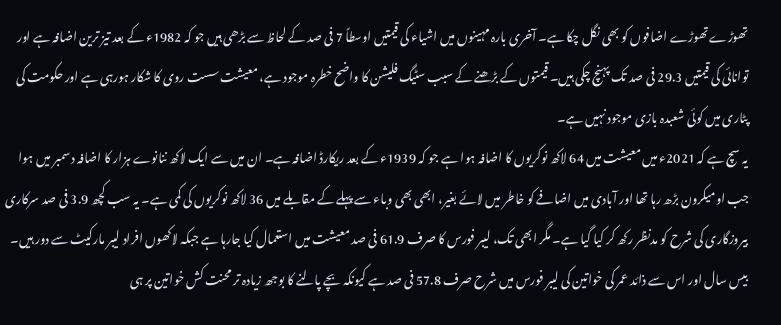تھوڑے تھوڑے اضافوں کو بھی نگل چکا ہے۔ آخری بارہ مہینوں میں اشیاء کی قیمتیں اوسطاً 7 فی صد کے لحاظ سے بڑھی ہیں جو کہ 1982ء کے بعد تیز ترین اضافہ ہے اور توانائی کی قیمتیں 29.3 فی صد تک پہنچ چکی ہیں۔ قیمتوں کے بڑھنے کے سبب سٹیگ فلیشن کا واضح خطرہ موجود ہے، معیشت سست روی کا شکار ہورہی ہے اور حکومت کی پٹاری میں کوئی شعبدہ بازی موجود نہیں ہے۔
یہ سچ ہے کہ 2021ء میں معیشت میں 64 لاکھ نوکریوں کا اضافہ ہوا ہے جو کہ 1939ء کے بعد ریکارڈ اضافہ ہے۔ ان میں سے ایک لاکھ ننانوے ہزار کا اضافہ دسمبر میں ہوا جب اومیکرون بڑھ رہا تھا اور آبادی میں اضافے کو خاطر میں لائے بغیر، ابھی بھی وباء سے پہلے کے مقابلے میں 36 لاکھ نوکریوں کی کمی ہے۔ یہ سب کچھ 3.9 فی صد سرکاری بیروزگاری کی شرح کو مدنظر رکھ کر کیا گیا ہے۔ مگر ابھی تک، لیبر فورس کا صرف 61.9 فی صد معیشت میں استعمال کیا جارہا ہے جبکہ لاکھوں افراد لیبر مارکیٹ سے دور ہیں۔ بیس سال اور اس سے ذائد عمر کی خواتین کی لیبر فورس میں شرح صرف 57.8 فی صد ہے کیونکہ بچے پالنے کا بوجھ زیادہ تر محنت کش خواتین پر ہی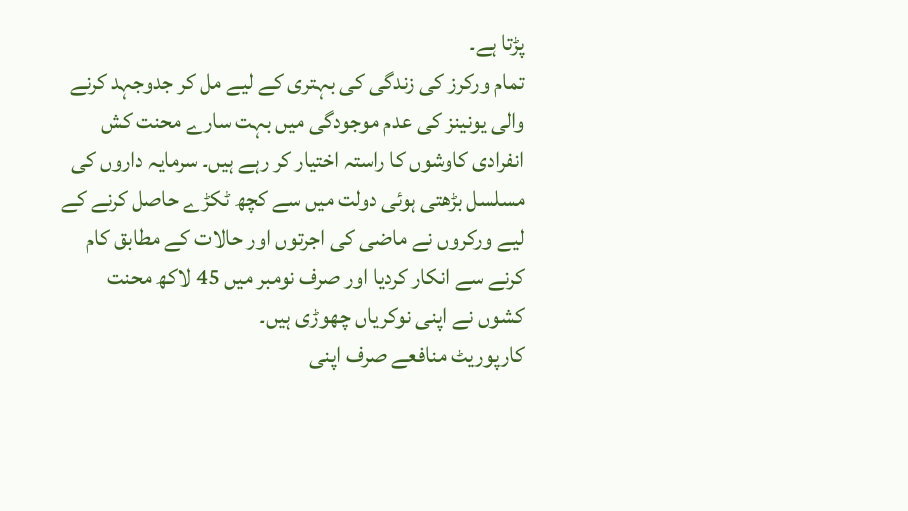پڑتا ہے۔
تمام ورکرز کی زندگی کی بہتری کے لیے مل کر جدوجہد کرنے والی یونینز کی عدم موجودگی میں بہت سارے محنت کش انفرادی کاوشوں کا راستہ اختیار کر رہے ہیں۔ سرمایہ داروں کی مسلسل بڑھتی ہوئی دولت میں سے کچھ ٹکڑے حاصل کرنے کے لیے ورکروں نے ماضی کی اجرتوں اور حالات کے مطابق کام کرنے سے انکار کردیا اور صرف نومبر میں 45 لاکھ محنت کشوں نے اپنی نوکریاں چھوڑی ہیں۔
کارپوریٹ منافعے صرف اپنی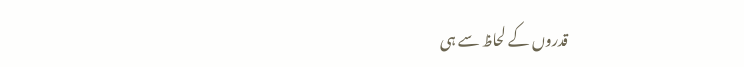قدروں کے لحاظ سے ہی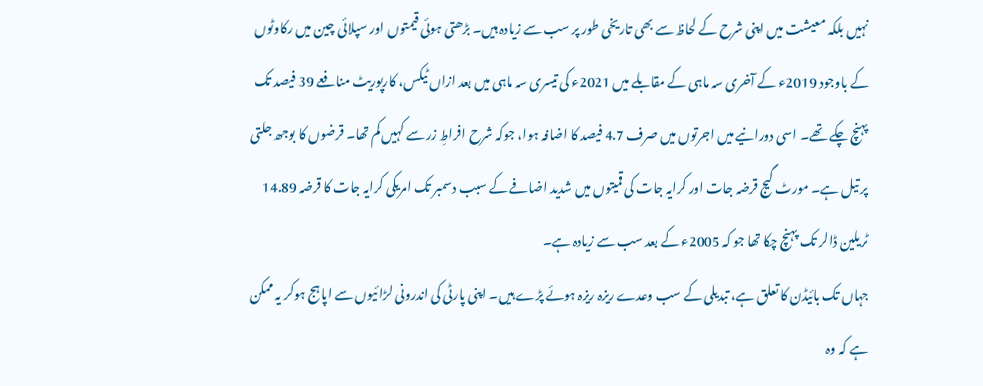نہیں بلکہ معیشت میں اپنی شرح کے لحاظ سے بھی تاریخی طور پر سب سے زیادہ ہیں۔ بڑھتی ہوئی قیمتوں اور سپلائی چین میں رکاوٹوں کے باوجود 2019ء کے آخری سہ ماہی کے مقابلے میں 2021ء کی تیسری سہ ماہی میں بعد ازاں ٹیکس، کارپوریٹ منافعے 39 فیصد تک پہنچ چکے تھے۔ اسی دورانیے میں اجرتوں میں صرف 4.7 فیصد کا اضافہ ہوا، جوکہ شرح افراطِ زر سے کہیں کم تھا۔ قرضوں کا بوجھ جلتی پر تیل ہے۔ مورٹ گیج قرضہ جات اور کرایہ جات کی قمیتوں میں شدید اضافے کے سبب دسمبر تک امریکی کرایہ جات کا قرضہ 14.89 ٹریلین ڈالر تک پہنچ چکا تھا جو کہ 2005ء کے بعد سب سے زیادہ ہے۔
جہاں تک بائیڈن کا تعلق ہے، تبدیلی کے سب وعدے ریزہ ریزہ ہوئے پڑے ہیں۔ اپنی پارٹی کی اندرونی لڑائیوں سے اپاہج ہوکر یہ ممکن ہے کہ وہ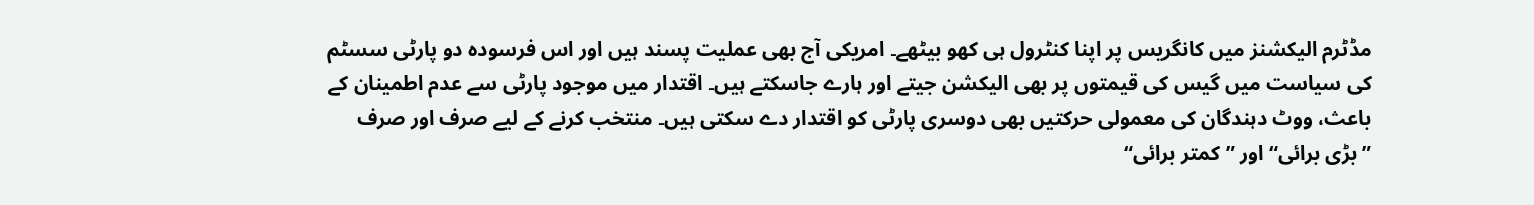مڈٹرم الیکشنز میں کانگریس پر اپنا کنٹرول ہی کھو بیٹھے۔ امریکی آج بھی عملیت پسند ہیں اور اس فرسودہ دو پارٹی سسٹم کی سیاست میں گیس کی قیمتوں پر بھی الیکشن جیتے اور ہارے جاسکتے ہیں۔ اقتدار میں موجود پارٹی سے عدم اطمینان کے باعث، ووٹ دہندگان کی معمولی حرکتیں بھی دوسری پارٹی کو اقتدار دے سکتی ہیں۔ منتخب کرنے کے لیے صرف اور صرف ”بڑی برائی“ اور ”کمتر برائی“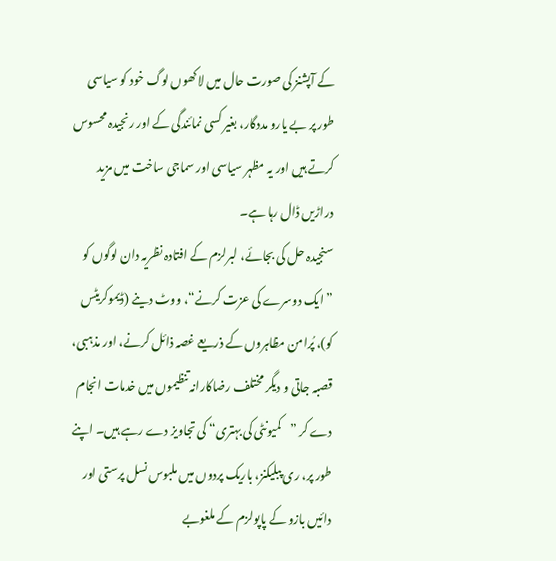کے آپشنز کی صورت حال میں لاکھوں لوگ خود کو سیاسی طور پر بے یارو مددگار، بغیر کسی نمائندگی کے اور رنجیدہ محسوس کرتے ہیں اور یہ مظہر سیاسی اور سماجی ساخت میں مزید دراڑیں ڈال رہا ہے۔
سنجیدہ حل کی بجائے، لبرلزم کے افتادہ نظریہ دان لوگوں کو ”ایک دوسرے کی عزت کرنے“، ووٹ دینے (ڈیموکریٹس کو)، پُرامن مظاہروں کے ذریعے غصہ ذائل کرنے، اور مذہبی، قصبہ جاتی و دیگر مختلف رضاکارانہ تنظیموں میں خدمات انجام دے کر ”کمیونٹی کی بہتری“ کی تجاویز دے رہے ہیں۔ اپنے طور پر، ری پبلیکنز، باریک پردوں میں ملبوس نسل پرستی اور دائیں بازو کے پاپولزم کے ملغوبے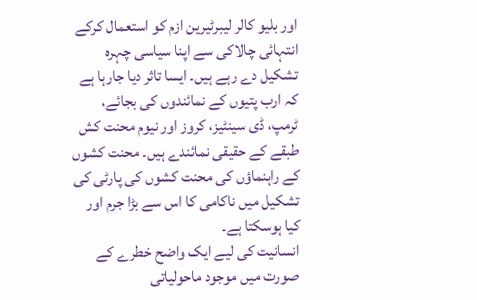اور بلیو کالر لیبرٹیرین ازم کو استعمال کرکے انتہائی چالاکی سے اپنا سیاسی چہرہ تشکیل دے رہے ہیں۔ ایسا تاثر دیا جارہا ہے کہ ارب پتیوں کے نمائندوں کی بجائے، ٹرمپ، ڈی سینٹیز، کروز اور نیوم محنت کش طبقے کے حقیقی نمائندے ہیں۔ محنت کشوں کے راہنماؤں کی محنت کشوں کی پارٹی کی تشکیل میں ناکامی کا اس سے بڑا جرم اور کیا ہوسکتا ہے۔
انسانیت کی لیے ایک واضح خطرے کے صورت میں موجود ماحولیاتی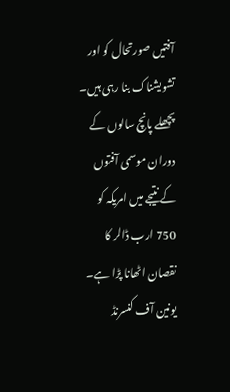آفتیں صورتحال کو اور تشویشناک بنا رہی ہیں۔ پچھلے پانچ سالوں کے دوران موسمی آفتوں کے نتیجے میں امریکہ کو 750 ارب ڈالر کا نقصان اٹھانا پڑا ہے۔ یونین آف کنسرنڈ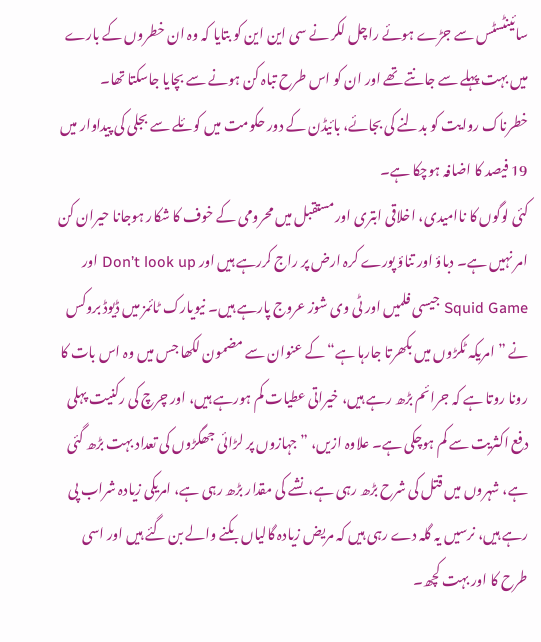سائینٹسٹس سے جڑے ہوئے راچل لکر نے سی این این کو بتایا کہ وہ ان خطروں کے بارے میں بہت پہلے سے جانتے تھے اور ان کو اس طرح تباہ کن ہونے سے بچایا جاسکتا تھا۔ خطرناک روایت کو بدلنے کی بجائے، بائیڈن کے دور حکومت میں کوئلے سے بجلی کی پیداوار میں 19 فیصد کا اضافہ ہوچکا ہے۔
کئی لوگوں کا ناامیدی، اخلاقی ابتری اور مستقبل میں محرومی کے خوف کا شکار ہوجانا حیران کن امر نہیں ہے۔ دباؤ اور تناؤ پورے کرہ ارض پر راج کررہے ہیں اور Don’t look up اور Squid Game جیسی فلمیں اور ٹی وی شوز عروج پارہے ہیں۔ نیویارک ٹائمز میں ڈیوڈ بروکس نے ”امریکہ ٹکڑوں میں بکھرتا جارہا ہے“ کے عنوان سے مضمون لکھا جس میں وہ اس بات کا رونا روتا ہے کہ جرائم بڑھ رہے ہیں، خیراتی عطیات کم ہورہے ہیں، اور چرچ کی رکنیت پہلی دفع اکثریت سے کم ہوچکی ہے۔ علاوہ ازیں، ”جہازوں پر لڑائی جھگڑوں کی تعداد بہت بڑھ گئی ہے، شہروں میں قتل کی شرح بڑھ رہی ہے، نشے کی مقدار بڑھ رہی ہے، امریکی زیادہ شراب پی رہے ہیں، نرسیں یہ گلہ دے رہی ہیں کہ مریض زیادہ گالیاں بکنے والے بن گئے ہیں اور اسی طرح کا اور بہت کچھ۔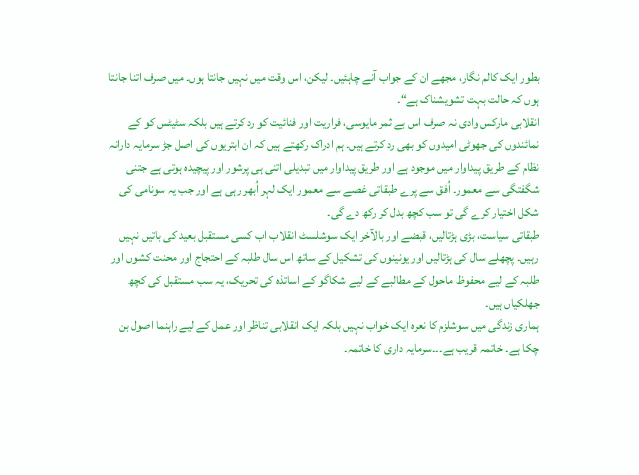بطور ایک کالم نگار، مجھے ان کے جواب آنے چاہئیں۔ لیکن، اس وقت میں نہیں جانتا ہوں۔ میں صرف اتنا جانتا ہوں کہ حالت بہت تشویشناک ہے“۔
انقلابی مارکس وادی نہ صرف اس بے ثمر مایوسی، فراریت اور فنائیت کو رد کرتے ہیں بلکہ سٹیٹس کو کے نمائندوں کی جھوٹی امیدوں کو بھی رد کرتے ہیں۔ ہم ادراک رکھتے ہیں کہ ان ابتریوں کی اصل جڑ سرمایہ دارانہ نظام کے طریق پیداوار میں موجود ہے اور طریق پیداوار میں تبدیلی اتنی ہی پرشور اور پیچیدہ ہوتی ہے جتنی شگفتگی سے معمور۔ اُفق سے پرے طبقاتی غصے سے معمور ایک لہر اُبھر رہی ہے اور جب یہ سونامی کی شکل اختیار کرے گی تو سب کچھ بدل کر رکھ دے گی۔
طبقاتی سیاست، بڑی ہڑتالیں، قبضے اور بالآخر ایک سوشلسٹ انقلاب اب کسی مستقبل بعید کی باتیں نہیں رہیں۔ پچھلے سال کی ہڑتالیں اور یونینوں کی تشکیل کے ساتھ اس سال طلبہ کے احتجاج اور محنت کشوں اور طلبہ کے لیے محفوظ ماحول کے مطالبے کے لیے شکاگو کے اساتذہ کی تحریک، یہ سب مستقبل کی کچھ جھلکیاں ہیں۔
ہماری زندگی میں سوشلزم کا نعرہ ایک خواب نہیں بلکہ ایک انقلابی تناظر اور عمل کے لیے راہنما اصول بن چکا ہے۔ خاتمہ قریب ہے۔۔۔سرمایہ داری کا خاتمہ۔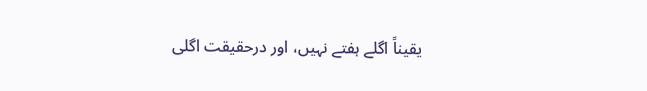یقیناً اگلے ہفتے نہیں، اور درحقیقت اگلی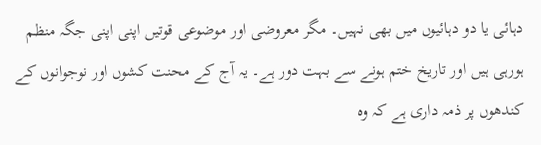دہائی یا دو دہائیوں میں بھی نہیں۔ مگر معروضی اور موضوعی قوتیں اپنی اپنی جگہ منظم ہورہی ہیں اور تاریخ ختم ہونے سے بہت دور ہے۔ یہ آج کے محنت کشوں اور نوجوانوں کے کندھوں پر ذمہ داری ہے کہ وہ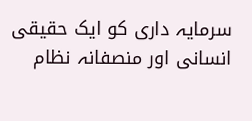سرمایہ داری کو ایک حقیقی انسانی اور منصفانہ نظام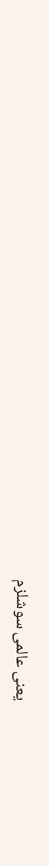یعنی عالمی سوشلزم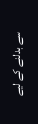سے بدلنے کے لیے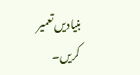بنیادیں تعمیر کریں۔